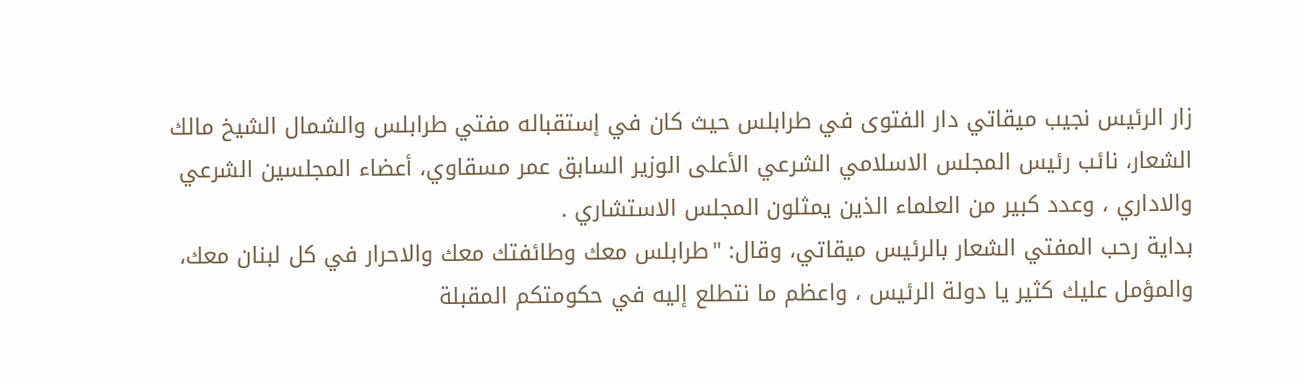زار الرئيس نجيب ميقاتي دار الفتوى في طرابلس حيث كان في إستقباله مفتي طرابلس والشمال الشيخ مالك الشعار، نائب رئيس المجلس الاسلامي الشرعي الأعلى الوزير السابق عمر مسقاوي، أعضاء المجلسين الشرعي والاداري ، وعدد كبير من العلماء الذين يمثلون المجلس الاستشاري .
بداية رحب المفتي الشعار بالرئيس ميقاتي، وقال: "طرابلس معك وطائفتك معك والاحرار في كل لبنان معك، والمؤمل عليك كثير يا دولة الرئيس ، واعظم ما نتطلع إليه في حكومتكم المقبلة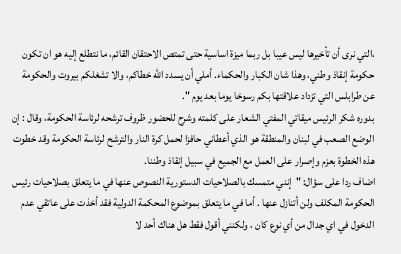،التي نرى أن تأخيرها ليس عيبا بل ربما ميزة اساسية حتى تمتص الاحتقان القائم، ما نتطلع إليه هو ان تكون حكومة إنقاذ وطني، وهذا شان الكبار والحكماء. أملي أن يسدد الله خطاكم، والا تشغلكم بيروت والحكومة عن طرابلس التي تزداد علاقتها بكم رسوخا يوما بعد يوم ".
بدوره شكر الرئيس ميقاتي المفتي الشعار على كلمته وشرح للحضور ظروف ترشحه لرئاسة الحكومة، وقال : إن الوضع الصعب في لبنان والمنطقة هو الذي أعطاني حافزا لحمل كرة النار والترشح لرئاسة الحكومة وقد خطوت هذه الخطوة بعزم وإصرار على العمل مع الجميع في سبيل إنقاذ وطننا.
اضاف ردا على سؤال: "إنني متمسك بالصلاحيات الدستورية النصوص عنها في ما يتعلق بصلاحيات رئيس الحكومة المكلف ولن أتنازل عنها . أما في ما يتعلق بموضوع المحكمة الدولية فقد أخذت على عاتقي عدم الدخول في اي جدال من أي نوع كان ، ولكنني أقول فقط هل هناك أحد لا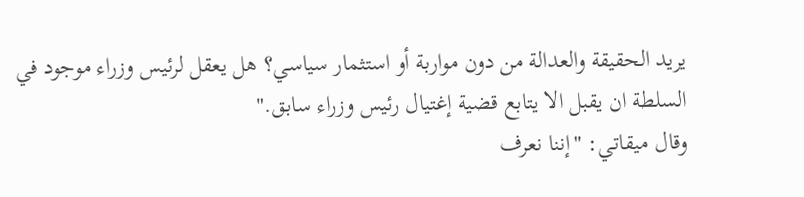يريد الحقيقة والعدالة من دون مواربة أو استثمار سياسي؟ هل يعقل لرئيس وزراء موجود في السلطة ان يقبل الا يتابع قضية إغتيال رئيس وزراء سابق."
وقال ميقاتي: "إننا نعرف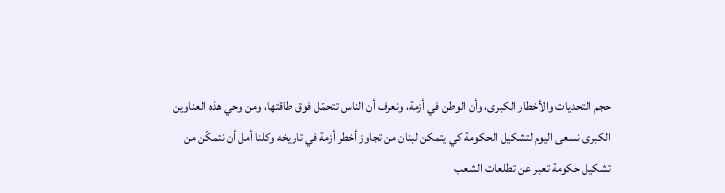حجم التحديات والأخطار الكبرى، وأن الوطن في أزمة، ونعرف أن الناس تتحمّل فوق طاقتها، ومن وحي هذه العناوين الكبرى نسعى اليوم لتشكيل الحكومة كي يتمكن لبنان من تجاوز أخطر أزمة في تاريخه وكلنا أمل أن نتمكّن من تشكيل حكومة تعبر عن تطلعات الشعب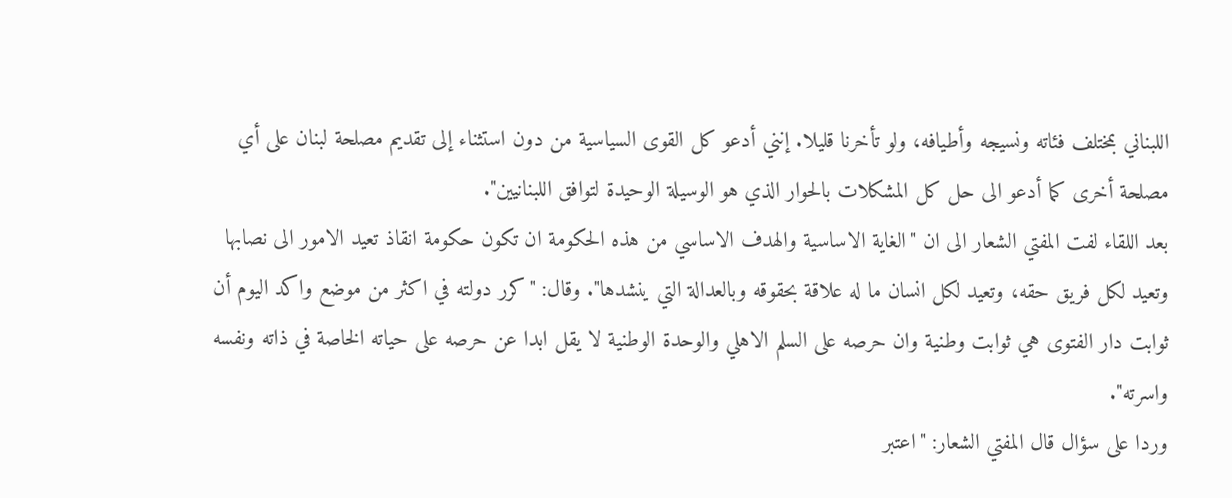اللبناني بمختلف فئاته ونسيجه وأطيافه، ولو تأخرنا قليلا. إنني أدعو كل القوى السياسية من دون استثناء إلى تقديم مصلحة لبنان على أي مصلحة أخرى كما أدعو الى حل كل المشكلات بالحوار الذي هو الوسيلة الوحيدة لتوافق اللبنانيين".
بعد اللقاء لفت المفتي الشعار الى ان "الغاية الاساسية والهدف الاساسي من هذه الحكومة ان تكون حكومة انقاذ تعيد الامور الى نصابها وتعيد لكل فريق حقه، وتعيد لكل انسان ما له علاقة بحقوقه وبالعدالة التي ينشدها". وقال: "كرر دولته في اكثر من موضع واكد اليوم أن ثوابت دار الفتوى هي ثوابت وطنية وان حرصه على السلم الاهلي والوحدة الوطنية لا يقل ابدا عن حرصه على حياته الخاصة في ذاته ونفسه واسرته".
وردا على سؤال قال المفتي الشعار: "اعتبر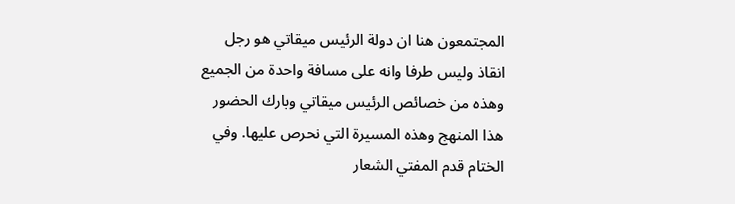المجتمعون هنا ان دولة الرئيس ميقاتي هو رجل انقاذ وليس طرفا وانه على مسافة واحدة من الجميع وهذه من خصائص الرئيس ميقاتي وبارك الحضور هذا المنهج وهذه المسيرة التي نحرص عليها. وفي الختام قدم المفتي الشعار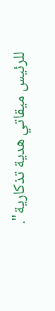للرئيس ميقاتي هدية تذكارية".